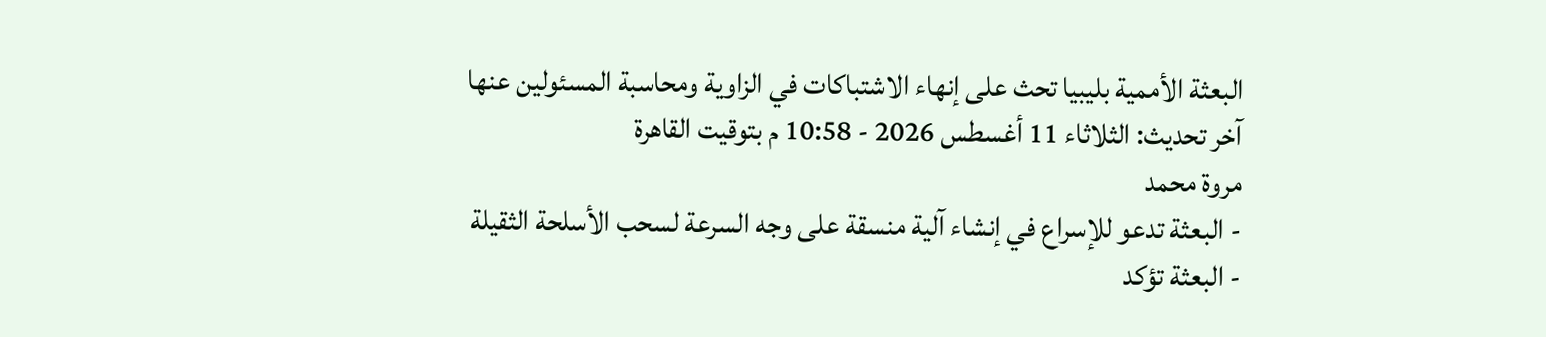البعثة الأممية بليبيا تحث على إنهاء الاشتباكات في الزاوية ومحاسبة المسئولين عنها
آخر تحديث: الثلاثاء 11 أغسطس 2026 - 10:58 م بتوقيت القاهرة
مروة محمد
- البعثة تدعو للإسراع في إنشاء آلية منسقة على وجه السرعة لسحب الأسلحة الثقيلة
- البعثة تؤكد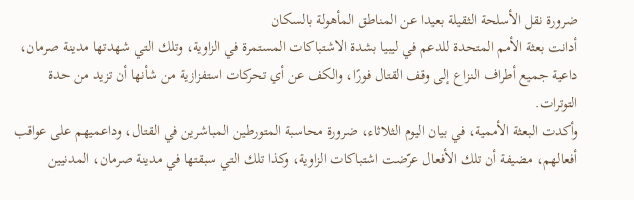ضرورة نقل الأسلحة الثقيلة بعيدا عن المناطق المأهولة بالسكان
أدانت بعثة الأمم المتحدة للدعم في ليبيا بشدة الاشتباكات المستمرة في الزاوية، وتلك التي شهدتها مدينة صرمان، داعية جميع أطراف النزاع إلى وقف القتال فورًا، والكف عن أي تحركات استفزازية من شأنها أن تزيد من حدة التوترات.
وأكدت البعثة الأممية، في بيان اليوم الثلاثاء، ضرورة محاسبة المتورطين المباشرين في القتال، وداعميهم على عواقب أفعالهم، مضيفة أن تلك الأفعال عرّضت اشتباكات الزاوية، وكذا تلك التي سبقتها في مدينة صرمان، المدنيين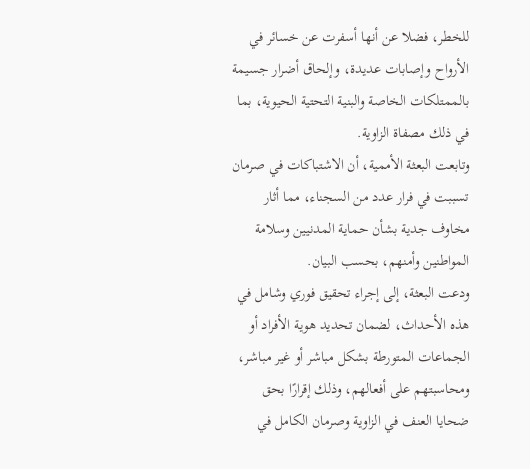للخطر، فضلا عن أنها أسفرت عن خسائر في الأرواح وإصابات عديدة، وإلحاق أضرار جسيمة بالممتلكات الخاصة والبنية التحتية الحيوية، بما في ذلك مصفاة الزاوية.
وتابعت البعثة الأممية، أن الاشتباكات في صرمان تسببت في فرار عدد من السجناء، مما أثار مخاوف جدية بشأن حماية المدنيين وسلامة المواطنين وأمنهم، بحسب البيان.
ودعت البعثة، إلى إجراء تحقيق فوري وشامل في هذه الأحداث، لضمان تحديد هوية الأفراد أو الجماعات المتورطة بشكل مباشر أو غير مباشر، ومحاسبتهم على أفعالهم، وذلك إقرارًا بحق ضحايا العنف في الزاوية وصرمان الكامل في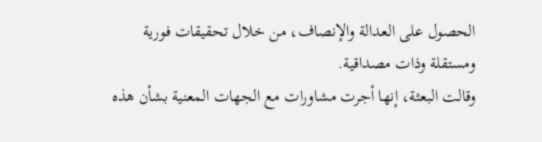الحصول على العدالة والإنصاف، من خلال تحقيقات فورية ومستقلة وذات مصداقية.
وقالت البعثة، إنها أجرت مشاورات مع الجهات المعنية بشأن هذه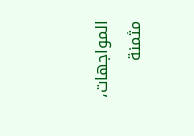المواجهات، مثمنة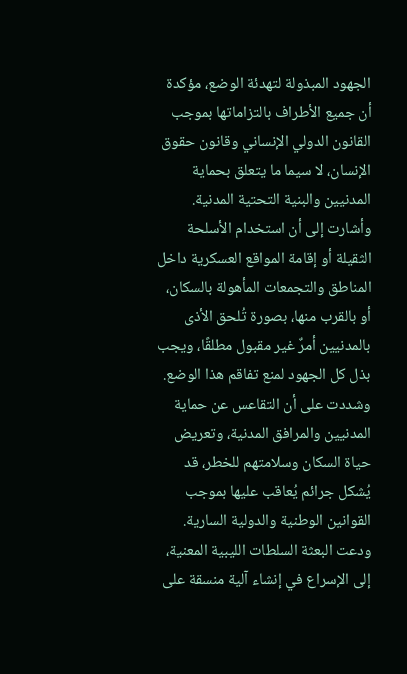الجهود المبذولة لتهدئة الوضع، مؤكدة أن جميع الأطراف بالتزاماتها بموجب القانون الدولي الإنساني وقانون حقوق الإنسان، لا سيما ما يتعلق بحماية المدنيين والبنية التحتية المدنية.
وأشارت إلى أن استخدام الأسلحة الثقيلة أو إقامة المواقع العسكرية داخل المناطق والتجمعات المأهولة بالسكان، أو بالقرب منها، بصورة تُلحق الأذى بالمدنيين أمرٌ غير مقبول مطلقًا، ويجب بذل كل الجهود لمنع تفاقم هذا الوضع.
وشددت على أن التقاعس عن حماية المدنيين والمرافق المدنية، وتعريض حياة السكان وسلامتهم للخطر، قد يُشكل جرائم يُعاقب عليها بموجب القوانين الوطنية والدولية السارية.
ودعت البعثة السلطات الليبية المعنية، إلى الإسراع في إنشاء آلية منسقة على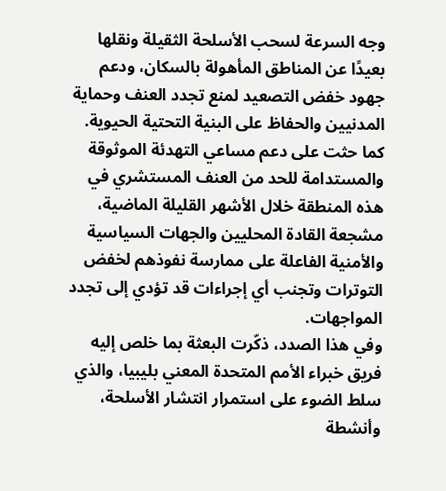وجه السرعة لسحب الأسلحة الثقيلة ونقلها بعيدًا عن المناطق المأهولة بالسكان، ودعم جهود خفض التصعيد لمنع تجدد العنف وحماية المدنيين والحفاظ على البنية التحتية الحيوية.
كما حثت على دعم مساعي التهدئة الموثوقة والمستدامة للحد من العنف المستشري في هذه المنطقة خلال الأشهر القليلة الماضية، مشجعة القادة المحليين والجهات السياسية والأمنية الفاعلة على ممارسة نفوذهم لخفض التوترات وتجنب أي إجراءات قد تؤدي إلى تجدد المواجهات.
وفي هذا الصدد، ذكّرت البعثة بما خلص إليه فريق خبراء الأمم المتحدة المعني بليبيا، والذي سلط الضوء على استمرار انتشار الأسلحة، وأنشطة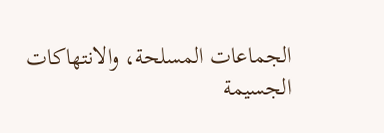الجماعات المسلحة، والانتهاكات الجسيمة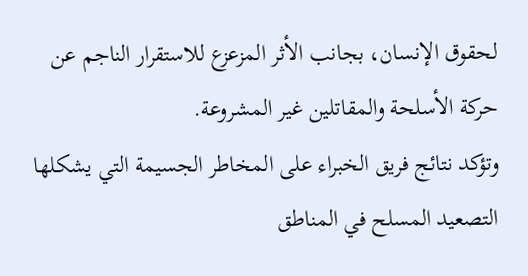لحقوق الإنسان، بجانب الأثر المزعزع للاستقرار الناجم عن حركة الأسلحة والمقاتلين غير المشروعة.
وتؤكد نتائج فريق الخبراء على المخاطر الجسيمة التي يشكلها التصعيد المسلح في المناطق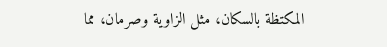المكتظة بالسكان، مثل الزاوية وصرمان، مما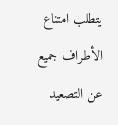يتطلب امتناع الأطراف جميع عن التصعيد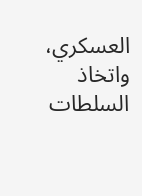العسكري، واتخاذ السلطات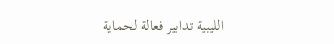الليبية تدابير فعالة لحماية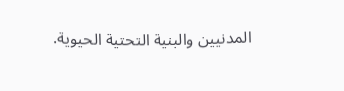المدنيين والبنية التحتية الحيوية.